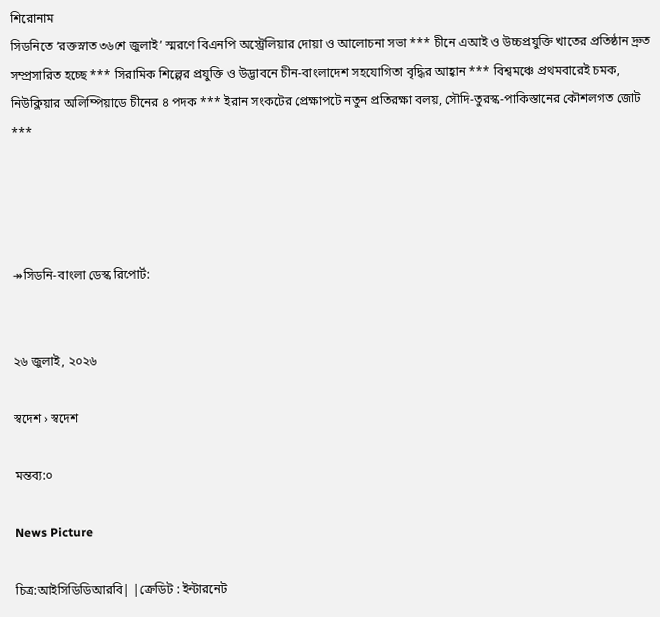শিরোনাম
সিডনিতে ‘রক্তস্নাত ৩৬শে জুলাই’ স্মরণে বিএনপি অস্ট্রেলিয়ার দোয়া ও আলোচনা সভা *** চীনে এআই ও উচ্চপ্রযুক্তি খাতের প্রতিষ্ঠান দ্রুত সম্প্রসারিত হচ্ছে *** সিরামিক শিল্পের প্রযুক্তি ও উদ্ভাবনে চীন-বাংলাদেশ সহযোগিতা বৃদ্ধির আহ্বান *** বিশ্বমঞ্চে প্রথমবারেই চমক, নিউক্লিয়ার অলিম্পিয়াডে চীনের ৪ পদক *** ইরান সংকটের প্রেক্ষাপটে নতুন প্রতিরক্ষা বলয়, সৌদি-তুরস্ক-পাকিস্তানের কৌশলগত জোট ***




↠সিডনি-বাংলা ডেস্ক রিপোর্ট:


২৬ জুলাই, ২০২৬

স্বদেশ › স্বদেশ

মন্তব্য:০

News Picture

চিত্র:আইসিডিডিআরবি| |ক্রেডিট : ইন্টারনেট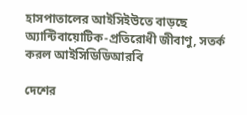হাসপাতালের আইসিইউতে বাড়ছে অ্যান্টিবায়োটিক-প্রতিরোধী জীবাণু, সতর্ক করল আইসিডিডিআরবি

দেশের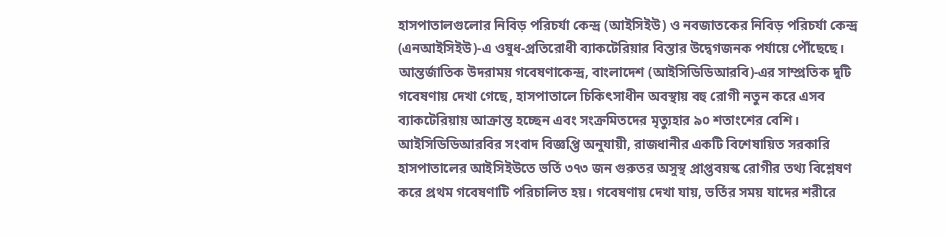হাসপাতালগুলোর নিবিড় পরিচর্যা কেন্দ্র (আইসিইউ) ও নবজাতকের নিবিড় পরিচর্যা কেন্দ্র (এনআইসিইউ)-এ ওষুধ-প্রতিরোধী ব্যাকটেরিয়ার বিস্তার উদ্বেগজনক পর্যায়ে পৌঁছেছে। আন্তর্জাতিক উদরাময় গবেষণাকেন্দ্র, বাংলাদেশ (আইসিডিডিআরবি)-এর সাম্প্রতিক দুটি গবেষণায় দেখা গেছে, হাসপাতালে চিকিৎসাধীন অবস্থায় বহু রোগী নতুন করে এসব ব্যাকটেরিয়ায় আক্রান্ত হচ্ছেন এবং সংক্রমিতদের মৃত্যুহার ৯০ শতাংশের বেশি। আইসিডিডিআরবির সংবাদ বিজ্ঞপ্তি অনুযায়ী, রাজধানীর একটি বিশেষায়িত সরকারি হাসপাতালের আইসিইউতে ভর্তি ৩৭৩ জন গুরুতর অসুস্থ প্রাপ্তবয়স্ক রোগীর তথ্য বিশ্লেষণ করে প্রথম গবেষণাটি পরিচালিত হয়। গবেষণায় দেখা যায়, ভর্তির সময় যাদের শরীরে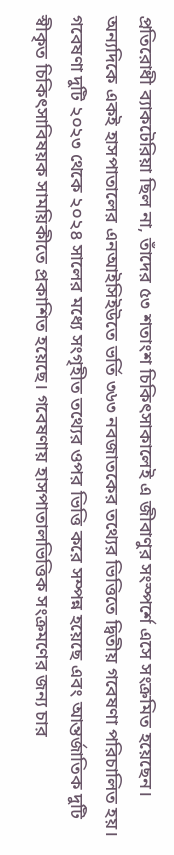প্রতিরোধী ব্যাকটেরিয়া ছিল না, তাঁদের ৫৩ শতাংশ চিকিৎসাকালেই এ জীবাণুর সংস্পর্শে এসে সংক্রমিত হয়েছেন। অন্যদিকে একই হাসপাতালের এনআইসিইউতে ভর্তি ৩৬৩ নবজাতকের তথ্যের ভিত্তিতে দ্বিতীয় গবেষণা পরিচালিত হয়। গবেষণা দুটি ২০২৩ থেকে ২০২৪ সালের মধ্যে সংগৃহীত তথ্যের ওপর ভিত্তি করে সম্পন্ন হয়েছে এবং আন্তর্জাতিক দুটি স্বীকৃত চিকিৎসাবিষয়ক সাময়িকীতে প্রকাশিত হয়েছে। গবেষণায় হাসপাতালভিত্তিক সংক্রমণের জন্য চার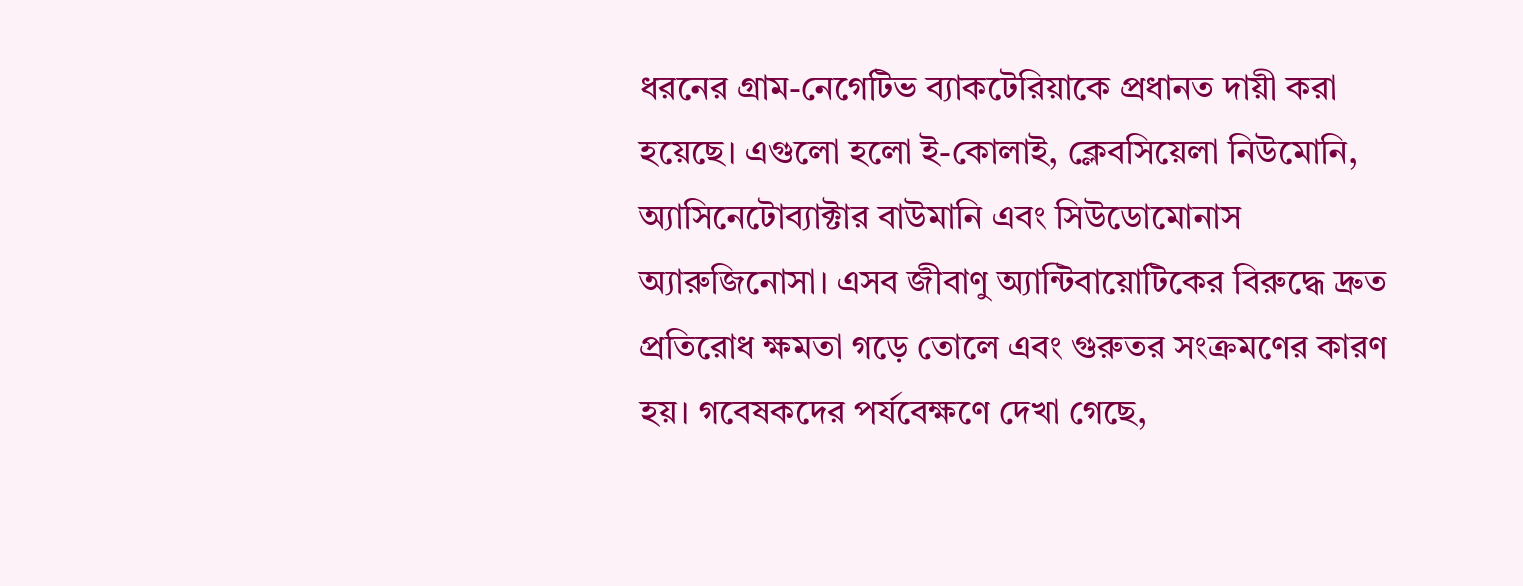ধরনের গ্রাম-নেগেটিভ ব্যাকটেরিয়াকে প্রধানত দায়ী করা হয়েছে। এগুলো হলো ই-কোলাই, ক্লেবসিয়েলা নিউমোনি, অ্যাসিনেটোব্যাক্টার বাউমানি এবং সিউডোমোনাস অ্যারুজিনোসা। এসব জীবাণু অ্যান্টিবায়োটিকের বিরুদ্ধে দ্রুত প্রতিরোধ ক্ষমতা গড়ে তোলে এবং গুরুতর সংক্রমণের কারণ হয়। গবেষকদের পর্যবেক্ষণে দেখা গেছে,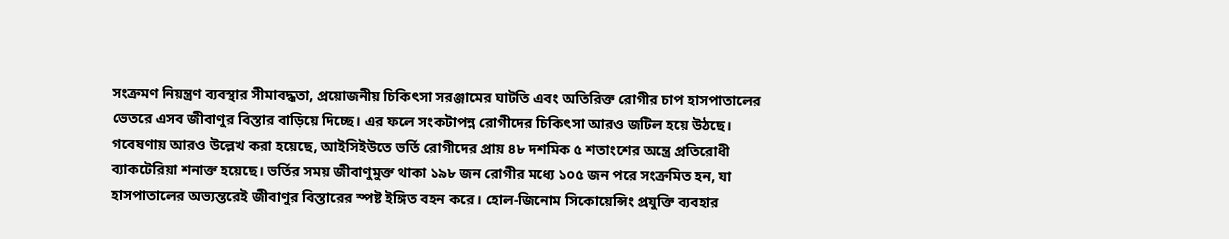সংক্রমণ নিয়ন্ত্রণ ব্যবস্থার সীমাবদ্ধতা, প্রয়োজনীয় চিকিৎসা সরঞ্জামের ঘাটতি এবং অতিরিক্ত রোগীর চাপ হাসপাতালের ভেতরে এসব জীবাণুর বিস্তার বাড়িয়ে দিচ্ছে। এর ফলে সংকটাপন্ন রোগীদের চিকিৎসা আরও জটিল হয়ে উঠছে। গবেষণায় আরও উল্লেখ করা হয়েছে, আইসিইউতে ভর্তি রোগীদের প্রায় ৪৮ দশমিক ৫ শতাংশের অন্ত্রে প্রতিরোধী ব্যাকটেরিয়া শনাক্ত হয়েছে। ভর্তির সময় জীবাণুমুক্ত থাকা ১৯৮ জন রোগীর মধ্যে ১০৫ জন পরে সংক্রমিত হন, যা হাসপাতালের অভ্যন্তরেই জীবাণুর বিস্তারের স্পষ্ট ইঙ্গিত বহন করে। হোল-জিনোম সিকোয়েন্সিং প্রযুক্তি ব্যবহার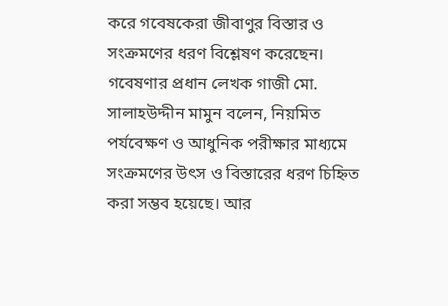করে গবেষকেরা জীবাণুর বিস্তার ও সংক্রমণের ধরণ বিশ্লেষণ করেছেন। গবেষণার প্রধান লেখক গাজী মো. সালাহউদ্দীন মামুন বলেন, নিয়মিত পর্যবেক্ষণ ও আধুনিক পরীক্ষার মাধ্যমে সংক্রমণের উৎস ও বিস্তারের ধরণ চিহ্নিত করা সম্ভব হয়েছে। আর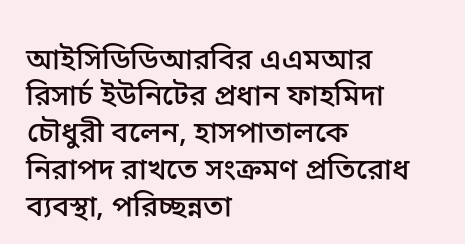আইসিডিডিআরবির এএমআর রিসার্চ ইউনিটের প্রধান ফাহমিদা চৌধুরী বলেন, হাসপাতালকে নিরাপদ রাখতে সংক্রমণ প্রতিরোধ ব্যবস্থা, পরিচ্ছন্নতা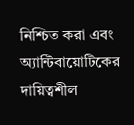নিশ্চিত করা এবং অ্যান্টিবায়োটিকের দায়িত্বশীল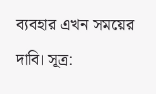ব্যবহার এখন সময়ের দাবি। সূত্র: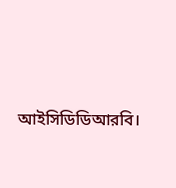আইসিডিডিআরবি।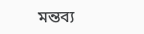মন্তব্য